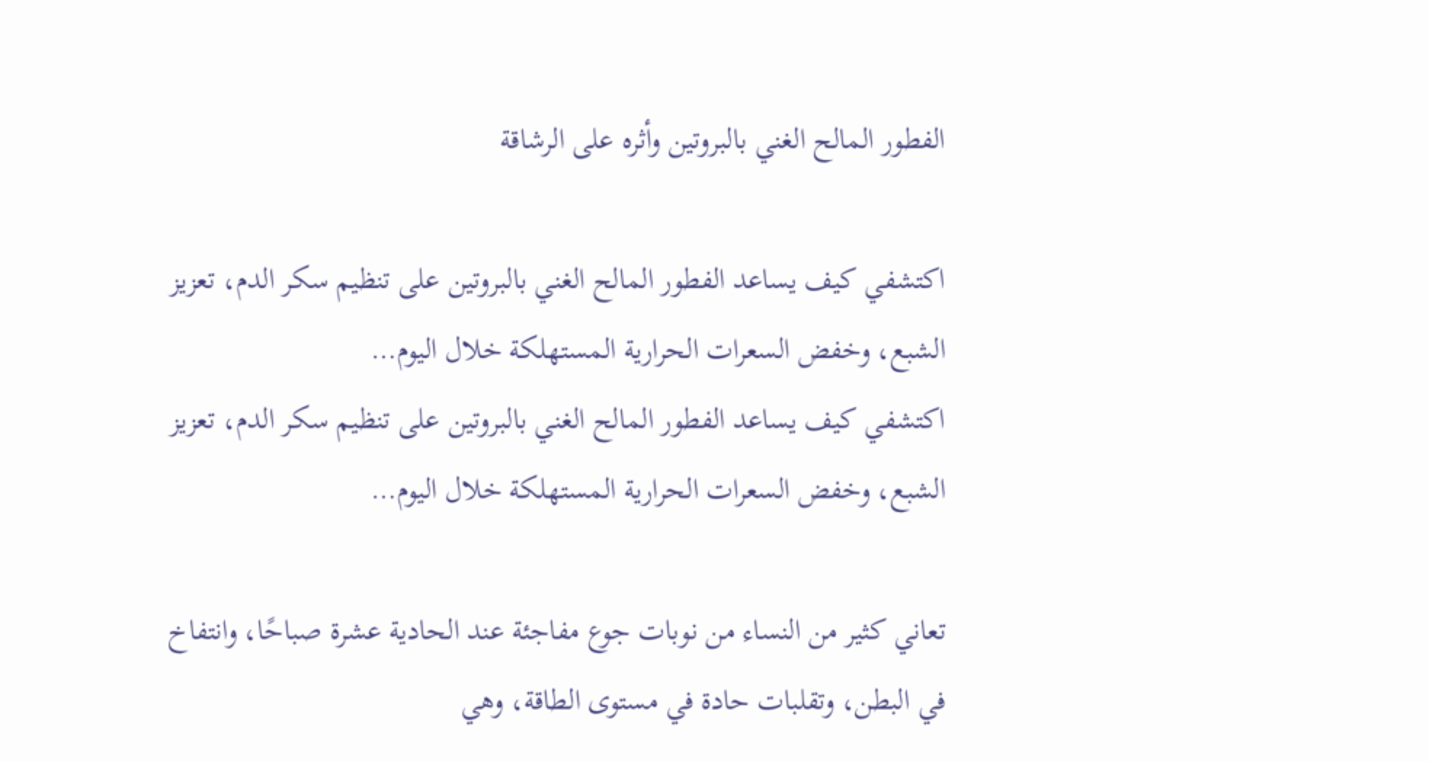الفطور المالح الغني بالبروتين وأثره على الرشاقة

اكتشفي كيف يساعد الفطور المالح الغني بالبروتين على تنظيم سكر الدم، تعزيز الشبع، وخفض السعرات الحرارية المستهلكة خلال اليوم…
اكتشفي كيف يساعد الفطور المالح الغني بالبروتين على تنظيم سكر الدم، تعزيز الشبع، وخفض السعرات الحرارية المستهلكة خلال اليوم…

تعاني كثير من النساء من نوبات جوع مفاجئة عند الحادية عشرة صباحًا، وانتفاخ في البطن، وتقلبات حادة في مستوى الطاقة، وهي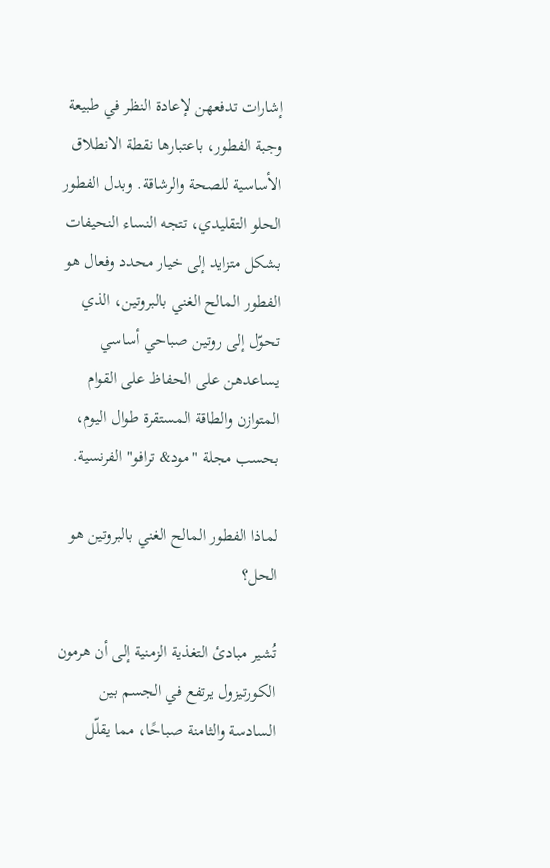إشارات تدفعهن لإعادة النظر في طبيعة وجبة الفطور، باعتبارها نقطة الانطلاق الأساسية للصحة والرشاقة. وبدل الفطور الحلو التقليدي، تتجه النساء النحيفات بشكل متزايد إلى خيار محدد وفعال هو الفطور المالح الغني بالبروتين، الذي تحوّل إلى روتين صباحي أساسي يساعدهن على الحفاظ على القوام المتوازن والطاقة المستقرة طوال اليوم، بحسب مجلة "مود& ترافو" الفرنسية.

لماذا الفطور المالح الغني بالبروتين هو الحل؟

تُشير مبادئ التغذية الزمنية إلى أن هرمون الكورتيزول يرتفع في الجسم بين السادسة والثامنة صباحًا، مما يقلّل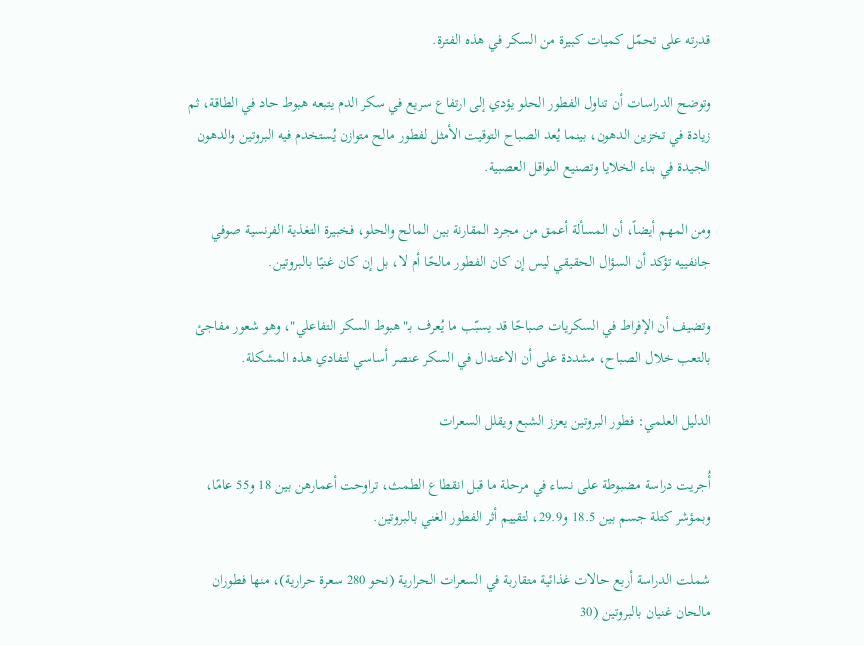قدرته على تحمّل كميات كبيرة من السكر في هذه الفترة.

وتوضح الدراسات أن تناول الفطور الحلو يؤدي إلى ارتفاع سريع في سكر الدم يتبعه هبوط حاد في الطاقة، ثم زيادة في تخزين الدهون، بينما يُعد الصباح التوقيت الأمثل لفطور مالح متوازن يُستخدم فيه البروتين والدهون الجيدة في بناء الخلايا وتصنيع النواقل العصبية.

ومن المهم أيضاً، أن المسألة أعمق من مجرد المقارنة بين المالح والحلو، فخبيرة التغذية الفرنسية صوفي جانفييه تؤكد أن السؤال الحقيقي ليس إن كان الفطور مالحًا أم لا، بل إن كان غنيًا بالبروتين.

وتضيف أن الإفراط في السكريات صباحًا قد يسبّب ما يُعرف بـ"هبوط السكر التفاعلي"، وهو شعور مفاجئ بالتعب خلال الصباح، مشددة على أن الاعتدال في السكر عنصر أساسي لتفادي هذه المشكلة.

الدليل العلمي: فطور البروتين يعزز الشبع ويقلل السعرات

أُجريت دراسة مضبوطة على نساء في مرحلة ما قبل انقطاع الطمث، تراوحت أعمارهن بين 18 و55 عامًا، وبمؤشر كتلة جسم بين 18.5 و29.9، لتقييم أثر الفطور الغني بالبروتين.

شملت الدراسة أربع حالات غذائية متقاربة في السعرات الحرارية (نحو 280 سعرة حرارية)، منها فطوران مالحان غنيان بالبروتين (30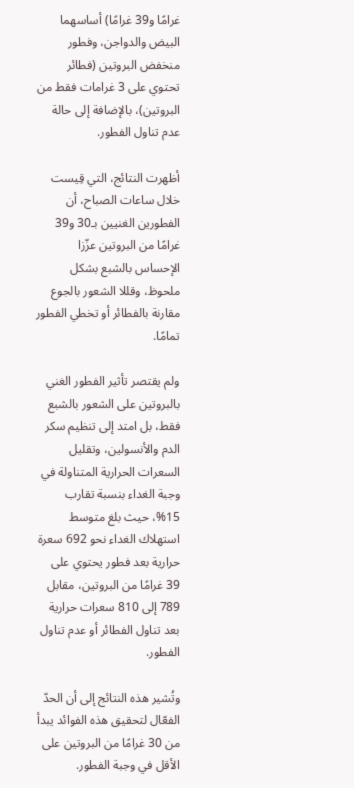غرامًا و39 غرامًا) أساسهما البيض والدواجن، وفطور منخفض البروتين (فطائر تحتوي على 3 غرامات فقط من البروتين)، بالإضافة إلى حالة عدم تناول الفطور.

أظهرت النتائج، التي قِيست خلال ساعات الصباح، أن الفطورين الغنيين بـ30 و39 غرامًا من البروتين عزّزا الإحساس بالشبع بشكل ملحوظ، وقللا الشعور بالجوع مقارنة بالفطائر أو تخطي الفطور تمامًا.

ولم يقتصر تأثير الفطور الغني بالبروتين على الشعور بالشبع فقط، بل امتد إلى تنظيم سكر الدم والأنسولين، وتقليل السعرات الحرارية المتناولة في وجبة الغداء بنسبة تقارب 15%، حيث بلغ متوسط استهلاك الغداء نحو 692 سعرة حرارية بعد فطور يحتوي على 39 غرامًا من البروتين، مقابل 789 إلى 810 سعرات حرارية بعد تناول الفطائر أو عدم تناول الفطور.

وتُشير هذه النتائج إلى أن الحدّ الفعّال لتحقيق هذه الفوائد يبدأ من 30 غرامًا من البروتين على الأقل في وجبة الفطور.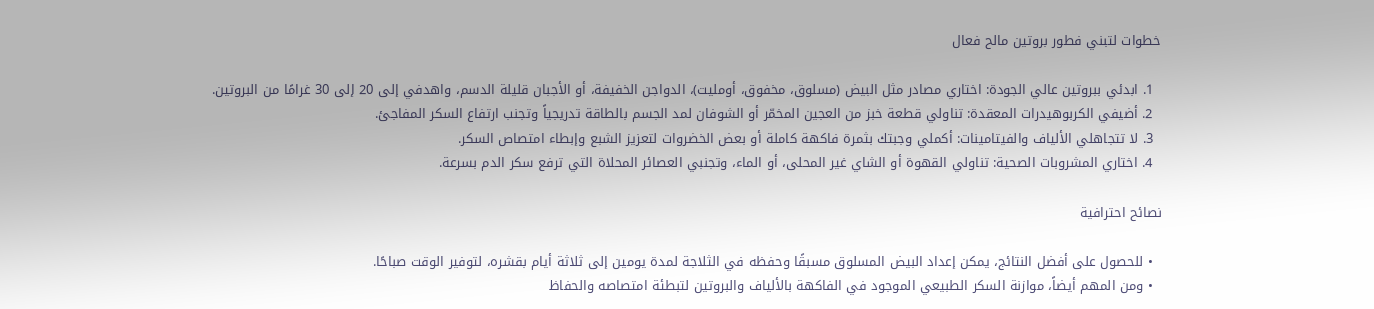خطوات لتبني فطور بروتين مالح فعال

  1. ابدئي ببروتين عالي الجودة: اختاري مصادر مثل البيض (مسلوق، مخفوق، أومليت)، الدواجن الخفيفة، أو الأجبان قليلة الدسم، واهدفي إلى 20 إلى 30 غرامًا من البروتين.
  2. أضيفي الكربوهيدرات المعقدة: تناولي قطعة خبز من العجين المخمّر أو الشوفان لمد الجسم بالطاقة تدريجياً وتجنب ارتفاع السكر المفاجئ.
  3. لا تتجاهلي الألياف والفيتامينات: أكملي وجبتك بثمرة فاكهة كاملة أو بعض الخضروات لتعزيز الشبع وإبطاء امتصاص السكر.
  4. اختاري المشروبات الصحية: تناولي القهوة أو الشاي غير المحلى، أو الماء، وتجنبي العصائر المحلاة التي ترفع سكر الدم بسرعة.

نصائح احترافية

  • للحصول على أفضل النتائج، يمكن إعداد البيض المسلوق مسبقًا وحفظه في الثلاجة لمدة يومين إلى ثلاثة أيام بقشره، لتوفير الوقت صباحًا.
  • ومن المهم أيضاً، موازنة السكر الطبيعي الموجود في الفاكهة بالألياف والبروتين لتبطئة امتصاصه والحفاظ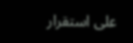على استقرار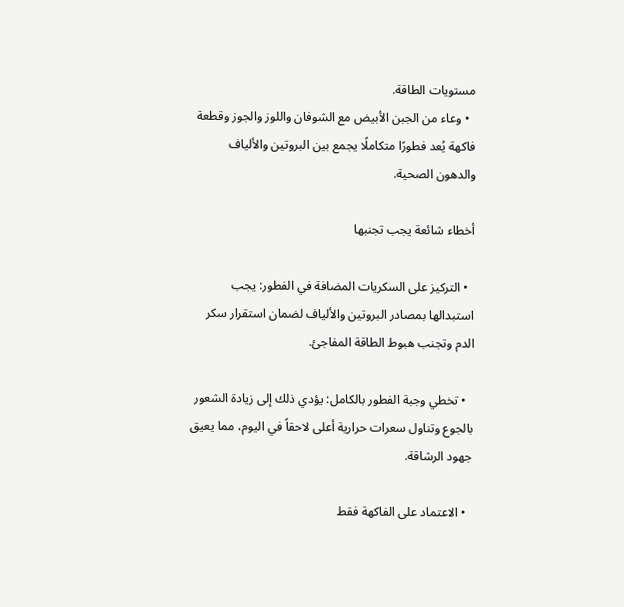مستويات الطاقة.
  • وعاء من الجبن الأبيض مع الشوفان واللوز والجوز وقطعة فاكهة يُعد فطورًا متكاملًا يجمع بين البروتين والألياف والدهون الصحية.

أخطاء شائعة يجب تجنبها

  • التركيز على السكريات المضافة في الفطور: يجب استبدالها بمصادر البروتين والألياف لضمان استقرار سكر الدم وتجنب هبوط الطاقة المفاجئ.

  • تخطي وجبة الفطور بالكامل: يؤدي ذلك إلى زيادة الشعور بالجوع وتناول سعرات حرارية أعلى لاحقاً في اليوم، مما يعيق جهود الرشاقة.

  • الاعتماد على الفاكهة فقط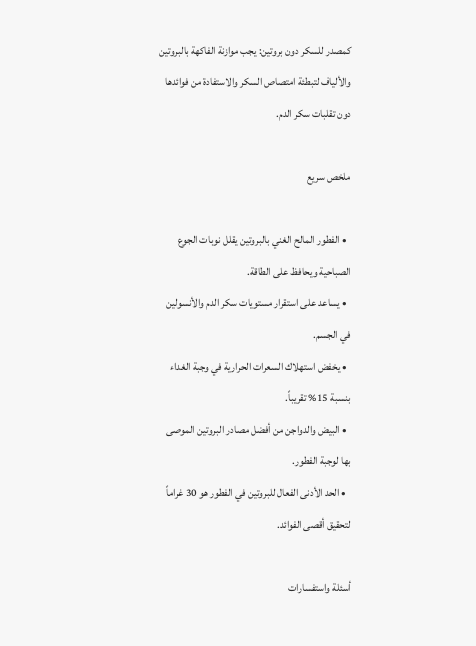كمصدر للسكر دون بروتين: يجب موازنة الفاكهة بالبروتين والألياف لتبطئة امتصاص السكر والاستفادة من فوائدها دون تقلبات سكر الدم.

ملخص سريع

  • الفطور المالح الغني بالبروتين يقلل نوبات الجوع الصباحية ويحافظ على الطاقة.
  • يساعد على استقرار مستويات سكر الدم والأنسولين في الجسم.
  • يخفض استهلاك السعرات الحرارية في وجبة الغداء بنسبة 15% تقريباً.
  • البيض والدواجن من أفضل مصادر البروتين الموصى بها لوجبة الفطور.
  • الحد الأدنى الفعال للبروتين في الفطور هو 30 غراماً لتحقيق أقصى الفوائد.

أسئلة واستفسارات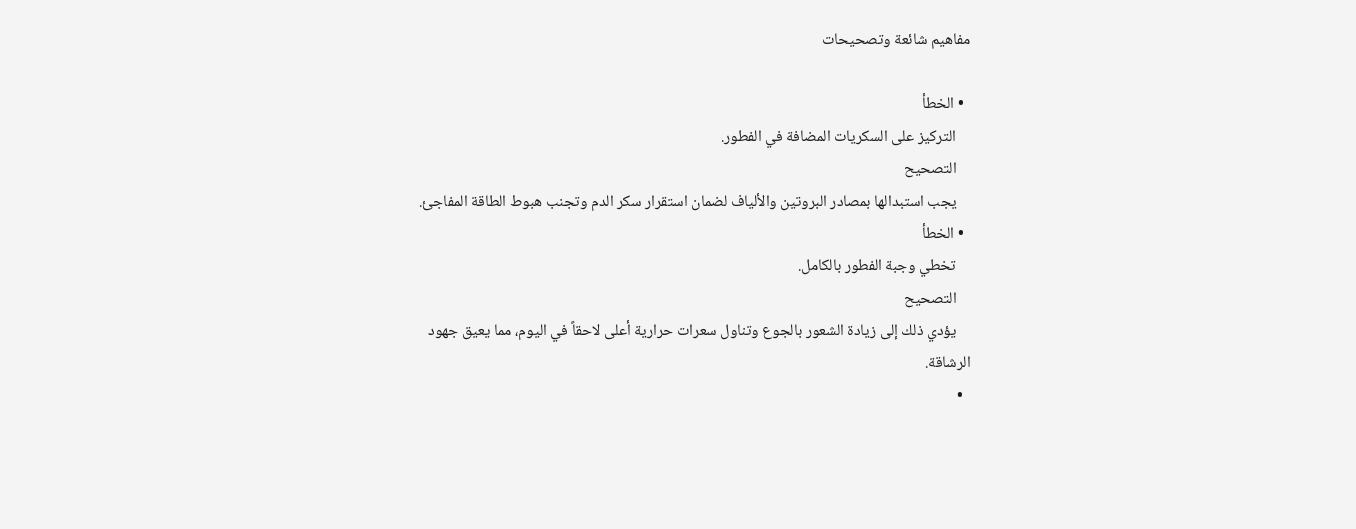مفاهيم شائعة وتصحيحات

  • الخطأ
    التركيز على السكريات المضافة في الفطور.
    التصحيح
    يجب استبدالها بمصادر البروتين والألياف لضمان استقرار سكر الدم وتجنب هبوط الطاقة المفاجئ.
  • الخطأ
    تخطي وجبة الفطور بالكامل.
    التصحيح
    يؤدي ذلك إلى زيادة الشعور بالجوع وتناول سعرات حرارية أعلى لاحقاً في اليوم، مما يعيق جهود الرشاقة.
  •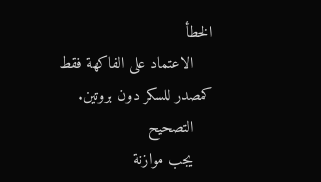الخطأ
    الاعتماد على الفاكهة فقط كمصدر للسكر دون بروتين.
    التصحيح
    يجب موازنة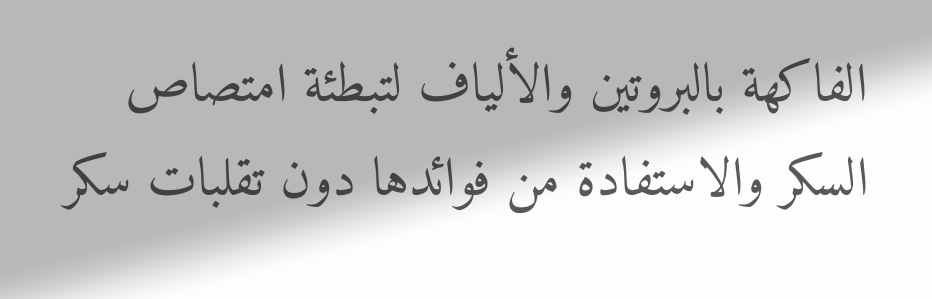الفاكهة بالبروتين والألياف لتبطئة امتصاص السكر والاستفادة من فوائدها دون تقلبات سكر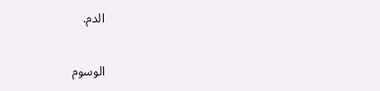الدم.

الوسوم